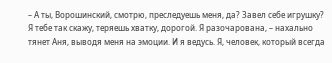– А ты, Ворошинский, смотрю, преследуешь меня, да? Завел себе игрушку? Я тебе так скажу, теряешь хватку, дорогой. Я разочарована, – нахально тянет Аня, выводя меня на эмоции. И я ведусь. Я, человек, который всегда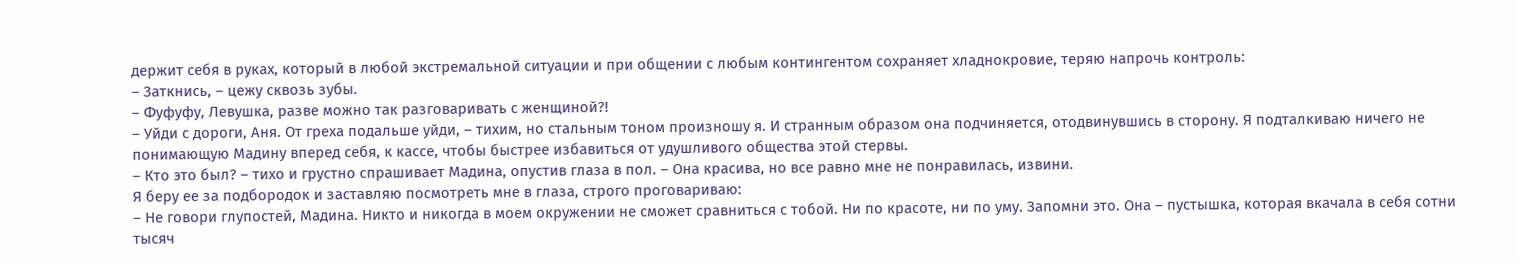держит себя в руках, который в любой экстремальной ситуации и при общении с любым контингентом сохраняет хладнокровие, теряю напрочь контроль:
– Заткнись, – цежу сквозь зубы.
– Фуфуфу, Левушка, разве можно так разговаривать с женщиной?!
– Уйди с дороги, Аня. От греха подальше уйди, – тихим, но стальным тоном произношу я. И странным образом она подчиняется, отодвинувшись в сторону. Я подталкиваю ничего не понимающую Мадину вперед себя, к кассе, чтобы быстрее избавиться от удушливого общества этой стервы.
– Кто это был? – тихо и грустно спрашивает Мадина, опустив глаза в пол. – Она красива, но все равно мне не понравилась, извини.
Я беру ее за подбородок и заставляю посмотреть мне в глаза, строго проговариваю:
– Не говори глупостей, Мадина. Никто и никогда в моем окружении не сможет сравниться с тобой. Ни по красоте, ни по уму. Запомни это. Она – пустышка, которая вкачала в себя сотни тысяч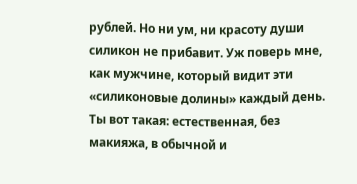рублей. Но ни ум, ни красоту души силикон не прибавит. Уж поверь мне, как мужчине, который видит эти «силиконовые долины» каждый день. Ты вот такая: естественная, без макияжа, в обычной и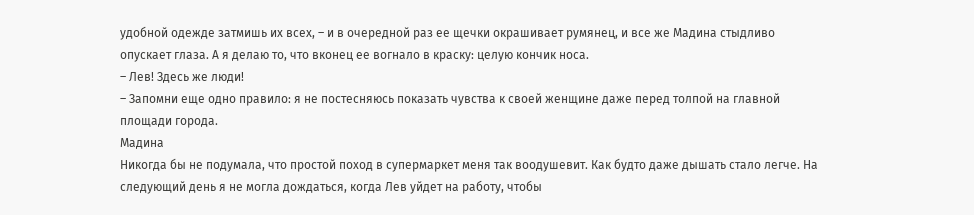удобной одежде затмишь их всех, – и в очередной раз ее щечки окрашивает румянец, и все же Мадина стыдливо опускает глаза. А я делаю то, что вконец ее вогнало в краску: целую кончик носа.
– Лев! Здесь же люди!
– Запомни еще одно правило: я не постесняюсь показать чувства к своей женщине даже перед толпой на главной площади города.
Мадина
Никогда бы не подумала, что простой поход в супермаркет меня так воодушевит. Как будто даже дышать стало легче. На следующий день я не могла дождаться, когда Лев уйдет на работу, чтобы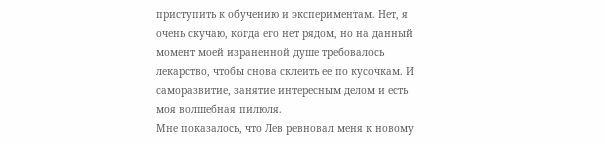приступить к обучению и экспериментам. Нет, я очень скучаю, когда его нет рядом, но на данный момент моей израненной душе требовалось лекарство, чтобы снова склеить ее по кусочкам. И саморазвитие, занятие интересным делом и есть моя волшебная пилюля.
Мне показалось, что Лев ревновал меня к новому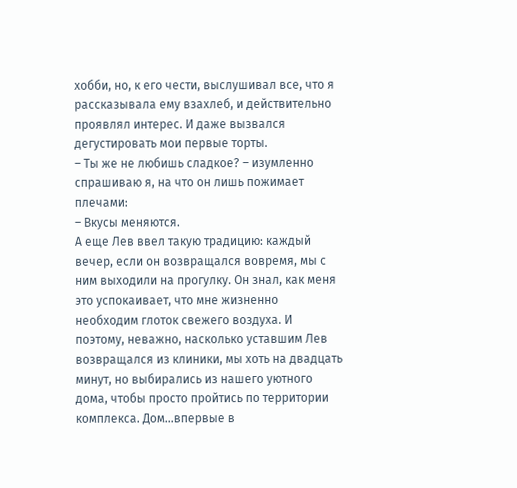хобби, но, к его чести, выслушивал все, что я рассказывала ему взахлеб, и действительно проявлял интерес. И даже вызвался дегустировать мои первые торты.
– Ты же не любишь сладкое? – изумленно спрашиваю я, на что он лишь пожимает плечами:
– Вкусы меняются.
А еще Лев ввел такую традицию: каждый вечер, если он возвращался вовремя, мы с ним выходили на прогулку. Он знал, как меня это успокаивает, что мне жизненно необходим глоток свежего воздуха. И поэтому, неважно, насколько уставшим Лев возвращался из клиники, мы хоть на двадцать минут, но выбирались из нашего уютного дома, чтобы просто пройтись по территории комплекса. Дом…впервые в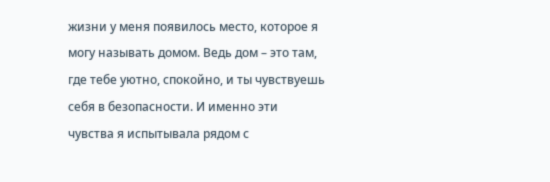жизни у меня появилось место, которое я могу называть домом. Ведь дом – это там, где тебе уютно, спокойно, и ты чувствуешь себя в безопасности. И именно эти чувства я испытывала рядом с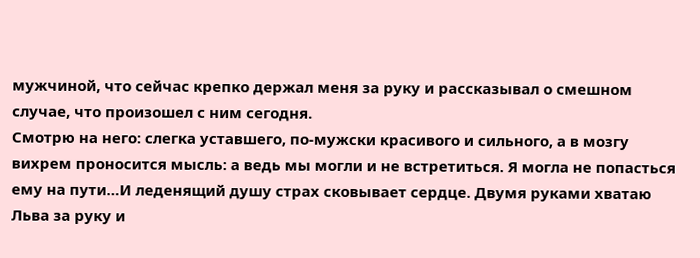мужчиной, что сейчас крепко держал меня за руку и рассказывал о смешном случае, что произошел с ним сегодня.
Смотрю на него: слегка уставшего, по-мужски красивого и сильного, а в мозгу вихрем проносится мысль: а ведь мы могли и не встретиться. Я могла не попасться ему на пути…И леденящий душу страх сковывает сердце. Двумя руками хватаю Льва за руку и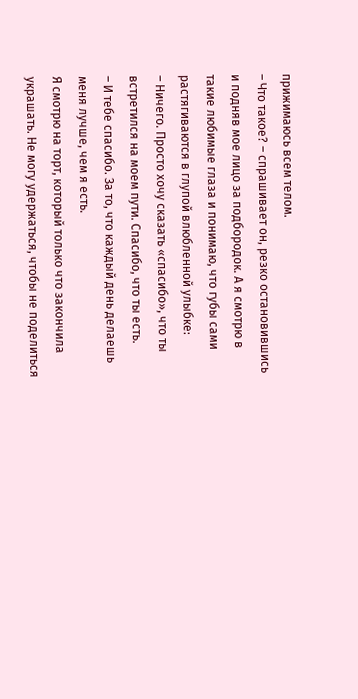прижимаюсь всем телом.
– Что такое? – спрашивает он, резко остановившись и подняв мое лицо за подбородок. А я смотрю в такие любимые глаза и понимаю, что губы сами растягиваются в глупой влюбленной улыбке:
– Ничего. Просто хочу сказать «спасибо», что ты встретился на моем пути. Спасибо, что ты есть.
– И тебе спасибо. За то, что каждый день делаешь меня лучше, чем я есть.
Я смотрю на торт, который только что закончила украшать. Не могу удержаться, чтобы не поделиться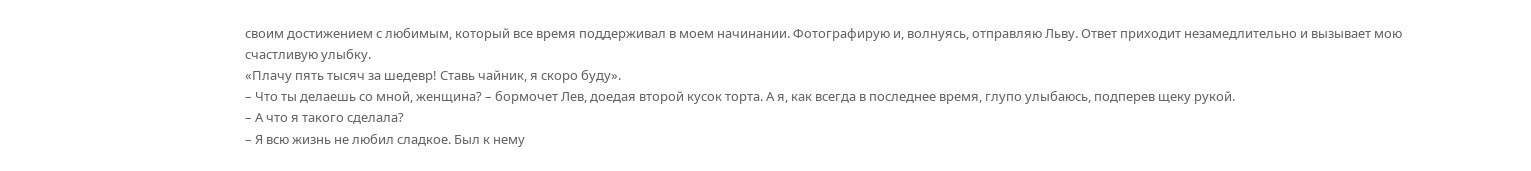своим достижением с любимым, который все время поддерживал в моем начинании. Фотографирую и, волнуясь, отправляю Льву. Ответ приходит незамедлительно и вызывает мою счастливую улыбку.
«Плачу пять тысяч за шедевр! Ставь чайник, я скоро буду».
– Что ты делаешь со мной, женщина? – бормочет Лев, доедая второй кусок торта. А я, как всегда в последнее время, глупо улыбаюсь, подперев щеку рукой.
– А что я такого сделала?
– Я всю жизнь не любил сладкое. Был к нему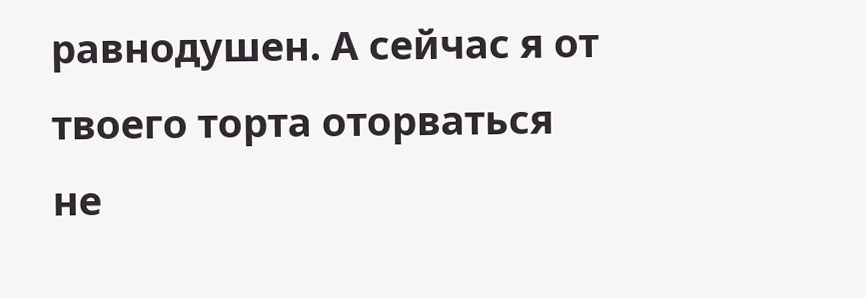равнодушен. А сейчас я от твоего торта оторваться не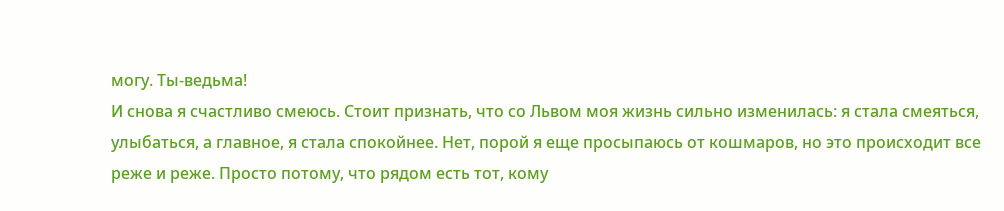могу. Ты-ведьма!
И снова я счастливо смеюсь. Стоит признать, что со Львом моя жизнь сильно изменилась: я стала смеяться, улыбаться, а главное, я стала спокойнее. Нет, порой я еще просыпаюсь от кошмаров, но это происходит все реже и реже. Просто потому, что рядом есть тот, кому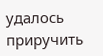удалось приручить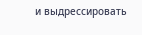и выдрессировать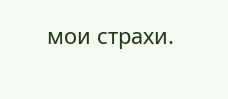мои страхи.